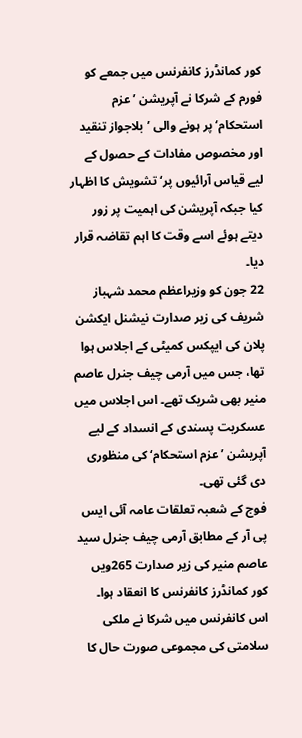کور کمانڈرز کانفرنس میں جمعے کو فورم کے شرکا نے آپریشن ’عزم استحکام‘ پر ہونے والی ’بلاجواز تنقید اور مخصوص مفادات کے حصول کے لیے قیاس آرائیوں پر‘ تشویش کا اظہار کیا جبکہ آپریشن کی اہمیت پر زور دیتے ہوئے اسے وقت کا اہم تقاضہ قرار دیا۔
22 جون کو وزیراعظم محمد شہباز شریف کی زیر صدارت نیشنل ایکشن پلان کی ایپکس کمیٹی کے اجلاس ہوا تھا، جس میں آرمی چیف جنرل عاصم منیر بھی شریک تھے۔ اس اجلاس میں عسکریت پسندی کے انسداد کے لیے آپریشن ’عزم استحکام‘ کی منظوری دی گئی تھی۔
فوج کے شعبہ تعلقات عامہ آئی ایس پی آر کے مطابق آرمی چیف جنرل سید عاصم منیر کی زیر صدارت 265ویں کور کمانڈرز کانفرنس کا انعقاد ہوا۔
اس کانفرنس میں شرکا نے ملکی سلامتی کی مجموعی صورت حال کا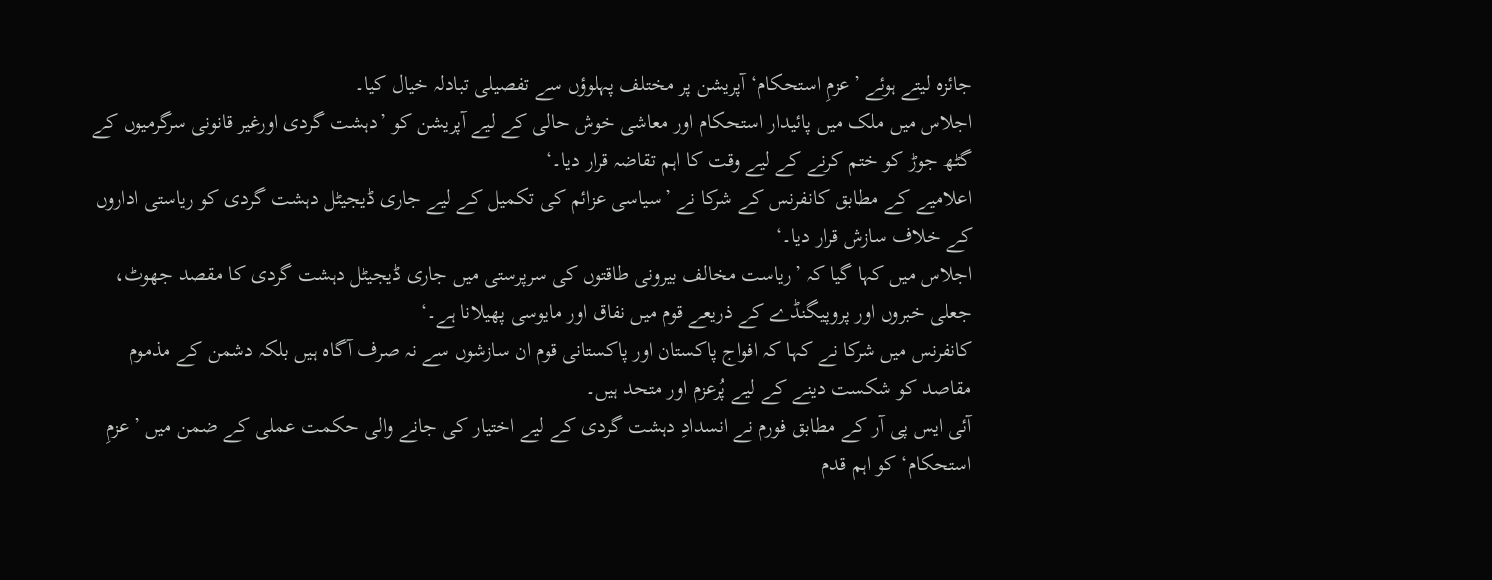جائزہ لیتے ہوئے ’عزمِ استحکام‘ آپریشن پر مختلف پہلوؤں سے تفصیلی تبادلہ خیال کیا۔
اجلاس میں ملک میں پائیدار استحکام اور معاشی خوش حالی کے لیے آپریشن کو ’دہشت گردی اورغیر قانونی سرگرمیوں کے گٹھ جوڑ کو ختم کرنے کے لیے وقت کا اہم تقاضہ قرار دیا۔‘
اعلامیے کے مطابق کانفرنس کے شرکا نے ’سیاسی عزائم کی تکمیل کے لیے جاری ڈیجیٹل دہشت گردی کو ریاستی اداروں کے خلاف سازش قرار دیا۔‘
اجلاس میں کہا گیا کہ ’ریاست مخالف بیرونی طاقتوں کی سرپرستی میں جاری ڈیجیٹل دہشت گردی کا مقصد جھوٹ، جعلی خبروں اور پروپیگنڈے کے ذریعے قوم میں نفاق اور مایوسی پھیلانا ہے۔‘
کانفرنس میں شرکا نے کہا کہ افواج پاکستان اور پاکستانی قوم ان سازشوں سے نہ صرف آگاہ ہیں بلکہ دشمن کے مذموم مقاصد کو شکست دینے کے لیے پُرعزم اور متحد ہیں۔
آئی ایس پی آر کے مطابق فورم نے انسدادِ دہشت گردی کے لیے اختیار کی جانے والی حکمت عملی کے ضمن میں ’عزمِ استحکام‘ کو اہم قدم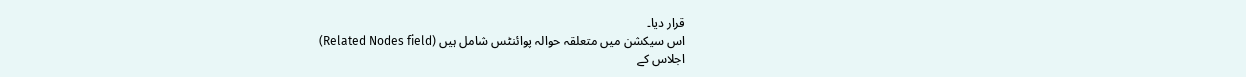قرار دیا۔
اس سیکشن میں متعلقہ حوالہ پوائنٹس شامل ہیں (Related Nodes field)
اجلاس کے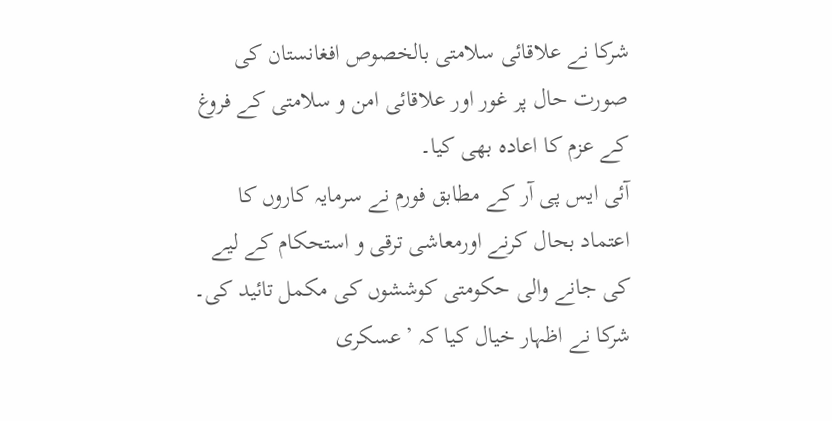شرکا نے علاقائی سلامتی بالخصوص افغانستان کی صورت حال پر غور اور علاقائی امن و سلامتی کے فروغ کے عزم کا اعادہ بھی کیا۔
آئی ایس پی آر کے مطابق فورم نے سرمایہ کاروں کا اعتماد بحال کرنے اورمعاشی ترقی و استحکام کے لیے کی جانے والی حکومتی کوششوں کی مکمل تائید کی۔
شرکا نے اظہار خیال کیا کہ ’عسکری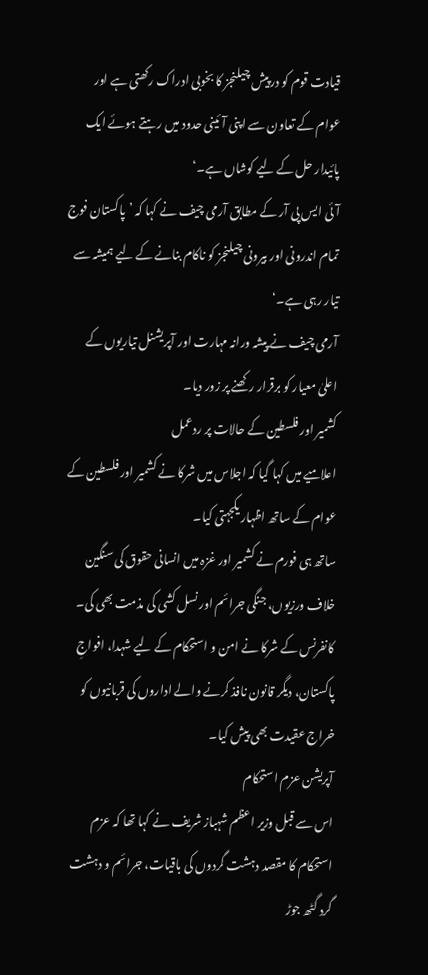قیادت قوم کو درپیش چیلنجز کا بخوبی ادراک رکھتی ہے اور عوام کے تعاون سے اپنی آئینی حدود میں رہتے ہوئے ایک پائیدار حل کے لیے کوشاں ہے۔‘
آئی ایس پی آر کے مطابق آرمی چیف نے کہا کہ ’پاکستان فوج تمام اندرونی اور بیرونی چیلنجز کو ناکام بنانے کے لیے ہمیشہ سے تیار رہی ہے۔‘
آرمی چیف نے پیشہ ورانہ مہارت اور آپریشنل تیاریوں کے اعلیٰ معیار کو برقرار رکھنے پر زور دیا۔
کشمیر اور فلسطین کے حالات پر ردعمل
اعلامیے میں کہا گیا کہ اجلاس میں شرکا نے کشمیر اور فلسطین کے عوام کے ساتھ اظہار یکجہتی کیا۔
ساتھ ہی فورم نے کشمیر اور غزہ میں انسانی حقوق کی سنگین خلاف ورزیوں، جنگی جرائم اور نسل کشی کی مذمت بھی کی۔
کانفرنس کے شرکا نے امن و استحکام کے لیے شہدا، افواجِ پاکستان، دیگر قانون نافذ کرنے والے اداروں کی قربانیوں کو خراج عقیدت بھی پیش کیا۔
آپریشن عزم استحکام
اس سے قبل وزیر اعظم شہباز شریف نے کہا تھا کہ عزم استحکام کا مقصد دہشت گردوں کی باقیات، جرائم و دہشت گرد گٹھ جوڑ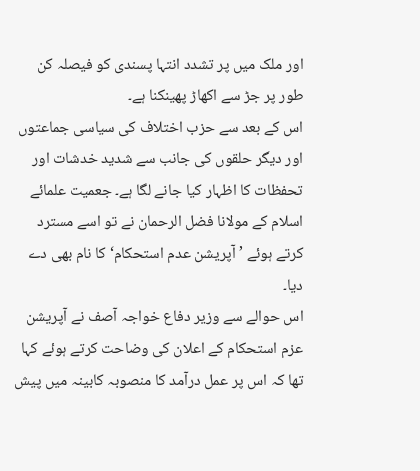اور ملک میں پر تشدد انتہا پسندی کو فیصلہ کن طور پر جڑ سے اکھاڑ پھینکنا ہے۔
اس کے بعد سے حزب اختلاف کی سیاسی جماعتوں اور دیگر حلقوں کی جانب سے شدید خدشات اور تحفظات کا اظہار کیا جانے لگا ہے۔ جعمیت علمائے اسلام کے مولانا فضل الرحمان نے تو اسے مسترد کرتے ہوئے ’آپریشن عدم استحکام‘ کا نام بھی دے دیا۔
اس حوالے سے وزیر دفاع خواجہ آصف نے آپریشن عزم استحکام کے اعلان کی وضاحت کرتے ہوئے کہا تھا کہ اس پر عمل درآمد کا منصوبہ کابینہ میں پیش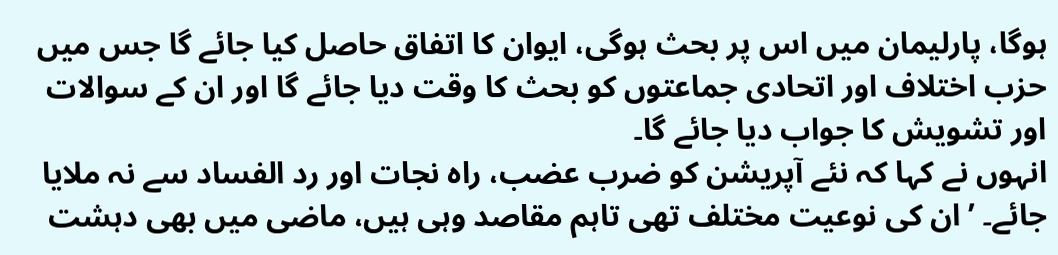ہوگا، پارلیمان میں اس پر بحث ہوگی، ایوان کا اتفاق حاصل کیا جائے گا جس میں حزب اختلاف اور اتحادی جماعتوں کو بحث کا وقت دیا جائے گا اور ان کے سوالات اور تشویش کا جواب دیا جائے گا۔
انہوں نے کہا کہ نئے آپریشن کو ضرب عضب، راہ نجات اور رد الفساد سے نہ ملایا جائے۔ ’ان کی نوعیت مختلف تھی تاہم مقاصد وہی ہیں، ماضی میں بھی دہشت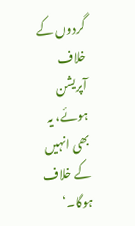گردوں کے خلاف آپریشن ہوئے، یہ بھی انہیں کے خلاف ہوگا۔‘